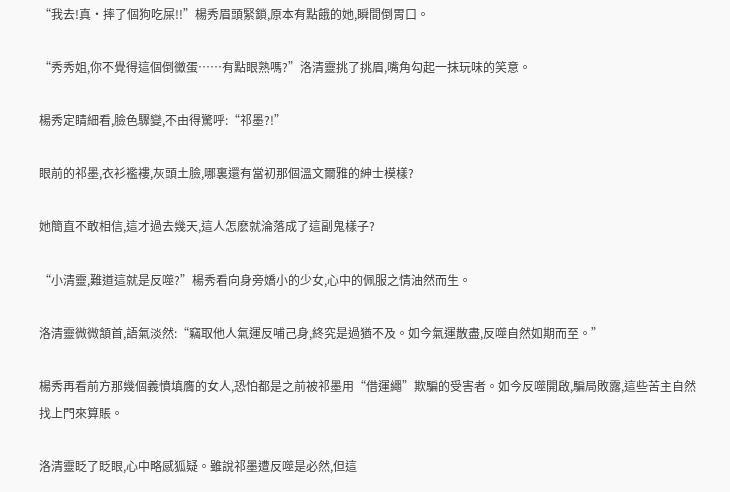“我去!真·摔了個狗吃屎!!”楊秀眉頭緊鎖,原本有點餓的她,瞬間倒胃口。

“秀秀姐,你不覺得這個倒黴蛋……有點眼熟嗎?”洛清靈挑了挑眉,嘴角勾起一抹玩味的笑意。

楊秀定睛細看,臉色驟變,不由得驚呼:“祁墨?!”

眼前的祁墨,衣衫襤褸,灰頭土臉,哪裏還有當初那個溫文爾雅的紳士模樣?

她簡直不敢相信,這才過去幾天,這人怎麽就淪落成了這副鬼樣子?

“小清靈,難道這就是反噬?”楊秀看向身旁嬌小的少女,心中的佩服之情油然而生。

洛清靈微微頷首,語氣淡然:“竊取他人氣運反哺己身,終究是過猶不及。如今氣運散盡,反噬自然如期而至。”

楊秀再看前方那幾個義憤填膺的女人,恐怕都是之前被祁墨用“借運繩”欺騙的受害者。如今反噬開啟,騙局敗露,這些苦主自然找上門來算賬。

洛清靈眨了眨眼,心中略感狐疑。雖說祁墨遭反噬是必然,但這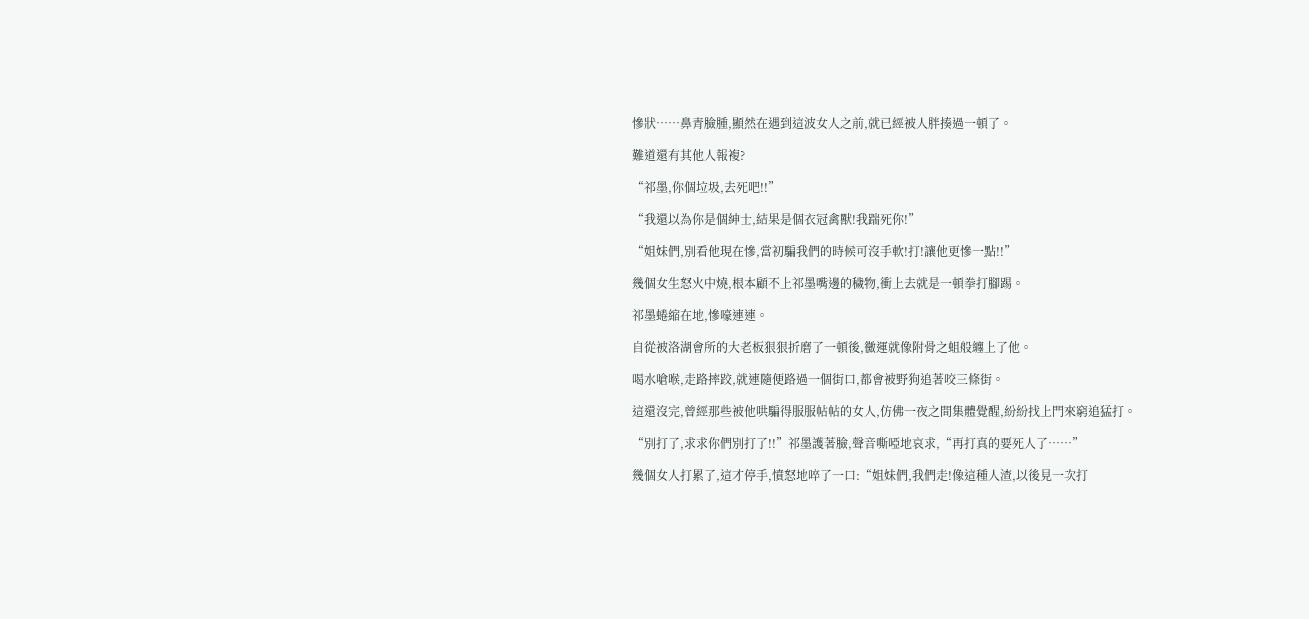慘狀……鼻青臉腫,顯然在遇到這波女人之前,就已經被人胖揍過一頓了。

難道還有其他人報複?

“祁墨,你個垃圾,去死吧!!”

“我還以為你是個紳士,結果是個衣冠禽獸!我踹死你!”

“姐妹們,別看他現在慘,當初騙我們的時候可沒手軟!打!讓他更慘一點!!”

幾個女生怒火中燒,根本顧不上祁墨嘴邊的穢物,衝上去就是一頓拳打腳踢。

祁墨蜷縮在地,慘嚎連連。

自從被洛湖會所的大老板狠狠折磨了一頓後,黴運就像附骨之蛆般纏上了他。

喝水嗆喉,走路摔跤,就連隨便路過一個街口,都會被野狗追著咬三條街。

這還沒完,曾經那些被他哄騙得服服帖帖的女人,仿佛一夜之間集體覺醒,紛紛找上門來窮追猛打。

“別打了,求求你們別打了!!”祁墨護著臉,聲音嘶啞地哀求,“再打真的要死人了……”

幾個女人打累了,這才停手,憤怒地啐了一口:“姐妹們,我們走!像這種人渣,以後見一次打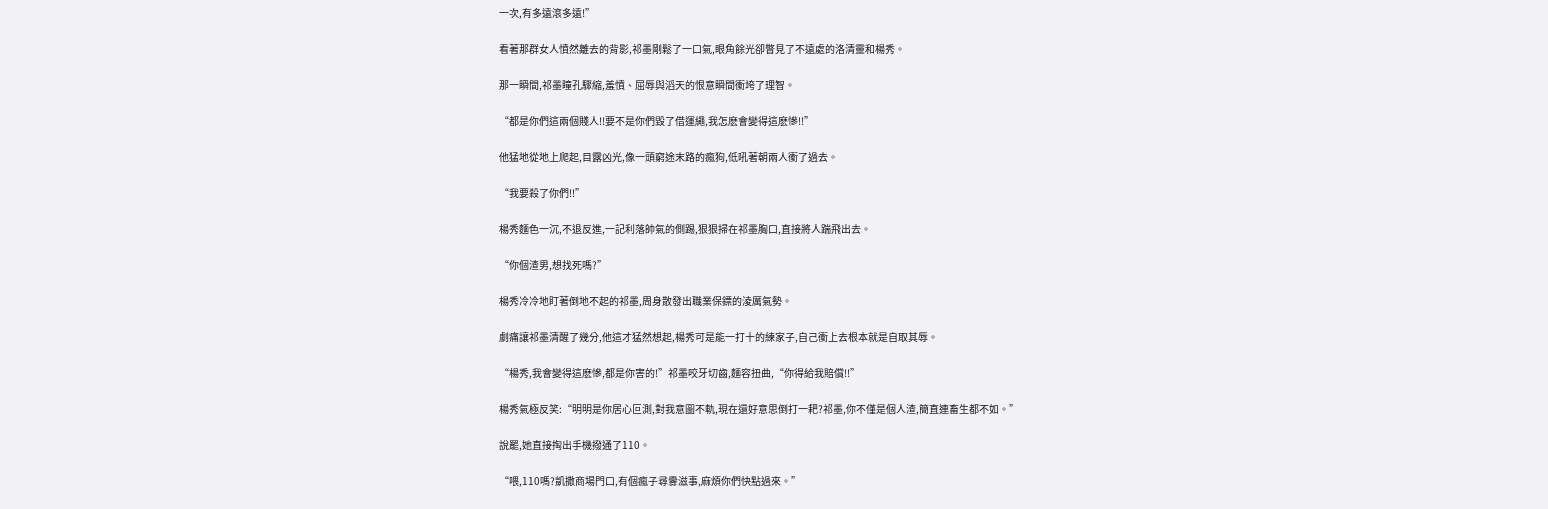一次,有多遠滾多遠!”

看著那群女人憤然離去的背影,祁墨剛鬆了一口氣,眼角餘光卻瞥見了不遠處的洛清靈和楊秀。

那一瞬間,祁墨瞳孔驟縮,羞憤、屈辱與滔天的恨意瞬間衝垮了理智。

“都是你們這兩個賤人!!要不是你們毀了借運繩,我怎麽會變得這麽慘!!”

他猛地從地上爬起,目露凶光,像一頭窮途末路的瘋狗,低吼著朝兩人衝了過去。

“我要殺了你們!!”

楊秀麵色一沉,不退反進,一記利落帥氣的側踢,狠狠掃在祁墨胸口,直接將人踹飛出去。

“你個渣男,想找死嗎?”

楊秀冷冷地盯著倒地不起的祁墨,周身散發出職業保鏢的淩厲氣勢。

劇痛讓祁墨清醒了幾分,他這才猛然想起,楊秀可是能一打十的練家子,自己衝上去根本就是自取其辱。

“楊秀,我會變得這麽慘,都是你害的!”祁墨咬牙切齒,麵容扭曲,“你得給我賠償!!”

楊秀氣極反笑:“明明是你居心叵測,對我意圖不軌,現在還好意思倒打一耙?祁墨,你不僅是個人渣,簡直連畜生都不如。”

說罷,她直接掏出手機撥通了110。

“喂,110嗎?凱撒商場門口,有個瘋子尋釁滋事,麻煩你們快點過來。”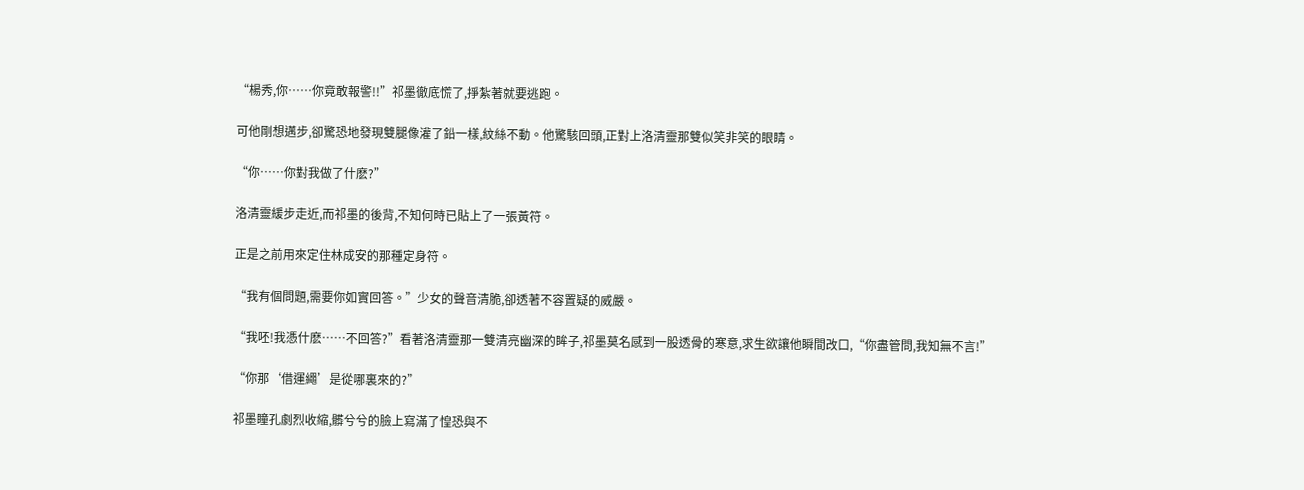“楊秀,你……你竟敢報警!!”祁墨徹底慌了,掙紮著就要逃跑。

可他剛想邁步,卻驚恐地發現雙腿像灌了鉛一樣,紋絲不動。他驚駭回頭,正對上洛清靈那雙似笑非笑的眼睛。

“你……你對我做了什麽?”

洛清靈緩步走近,而祁墨的後背,不知何時已貼上了一張黃符。

正是之前用來定住林成安的那種定身符。

“我有個問題,需要你如實回答。”少女的聲音清脆,卻透著不容置疑的威嚴。

“我呸!我憑什麽……不回答?”看著洛清靈那一雙清亮幽深的眸子,祁墨莫名感到一股透骨的寒意,求生欲讓他瞬間改口,“你盡管問,我知無不言!”

“你那‘借運繩’是從哪裏來的?”

祁墨瞳孔劇烈收縮,髒兮兮的臉上寫滿了惶恐與不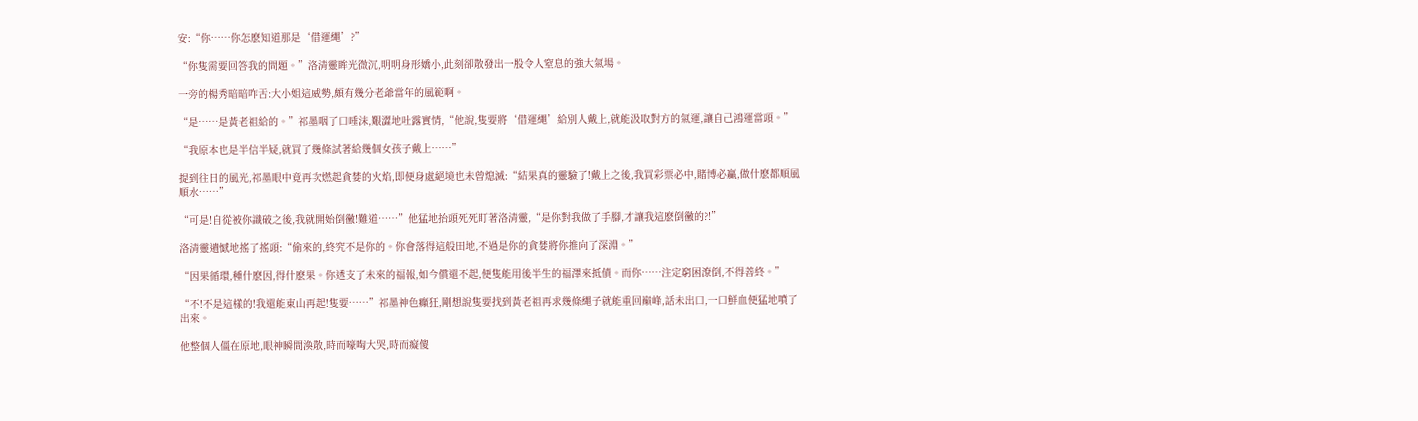安:“你……你怎麽知道那是‘借運繩’?”

“你隻需要回答我的問題。”洛清靈眸光微沉,明明身形嬌小,此刻卻散發出一股令人窒息的強大氣場。

一旁的楊秀暗暗咋舌:大小姐這威勢,頗有幾分老爺當年的風範啊。

“是……是黃老祖給的。”祁墨咽了口唾沫,艱澀地吐露實情,“他說,隻要將‘借運繩’給別人戴上,就能汲取對方的氣運,讓自己鴻運當頭。”

“我原本也是半信半疑,就買了幾條試著給幾個女孩子戴上……”

提到往日的風光,祁墨眼中竟再次燃起貪婪的火焰,即便身處絕境也未曾熄滅:“結果真的靈驗了!戴上之後,我買彩票必中,賭博必贏,做什麽都順風順水……”

“可是!自從被你識破之後,我就開始倒黴!難道……”他猛地抬頭死死盯著洛清靈,“是你對我做了手腳,才讓我這麽倒黴的?!”

洛清靈遺憾地搖了搖頭:“偷來的,終究不是你的。你會落得這般田地,不過是你的貪婪將你推向了深淵。”

“因果循環,種什麽因,得什麽果。你透支了未來的福報,如今償還不起,便隻能用後半生的福澤來抵債。而你……注定窮困潦倒,不得善終。”

“不!不是這樣的!我還能東山再起!隻要……”祁墨神色癲狂,剛想說隻要找到黃老祖再求幾條繩子就能重回巔峰,話未出口,一口鮮血便猛地噴了出來。

他整個人僵在原地,眼神瞬間渙散,時而嚎啕大哭,時而癡傻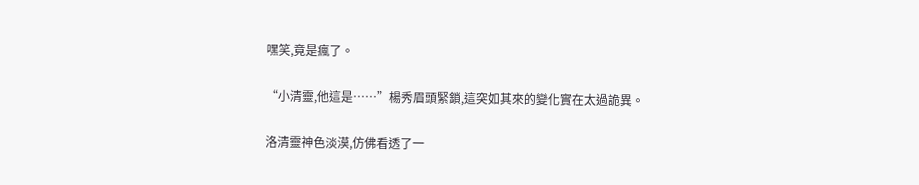嘿笑,竟是瘋了。

“小清靈,他這是……”楊秀眉頭緊鎖,這突如其來的變化實在太過詭異。

洛清靈神色淡漠,仿佛看透了一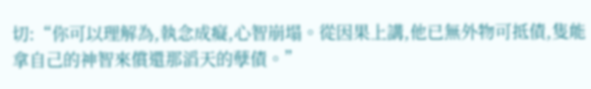切:“你可以理解為,執念成癡,心智崩塌。從因果上講,他已無外物可抵債,隻能拿自己的神智來償還那滔天的孽債。”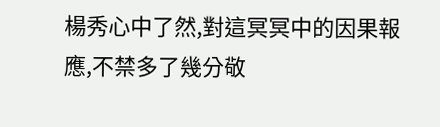楊秀心中了然,對這冥冥中的因果報應,不禁多了幾分敬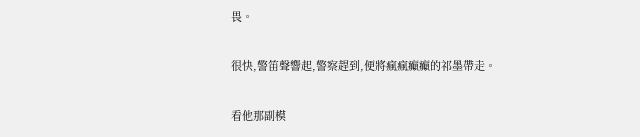畏。

很快,警笛聲響起,警察趕到,便將瘋瘋癲癲的祁墨帶走。

看他那副模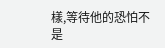樣,等待他的恐怕不是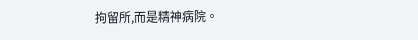拘留所,而是精神病院。